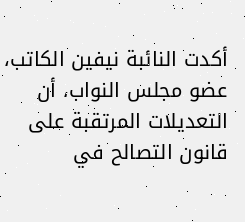أكدت النائبة نيفين الكاتب، عضو مجلس النواب، أن التعديلات المرتقبة على قانون التصالح في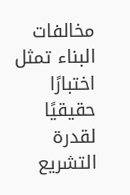مخالفات البناء تمثل اختبارًا حقيقيًا لقدرة التشريع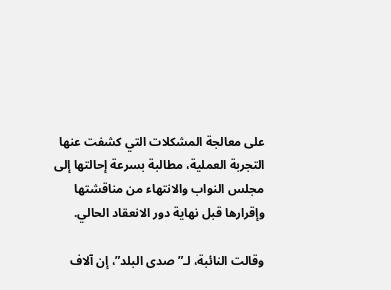على معالجة المشكلات التي كشفت عنها التجربة العملية، مطالبة بسرعة إحالتها إلى مجلس النواب والانتهاء من مناقشتها وإقرارها قبل نهاية دور الانعقاد الحالي.

وقالت النائبة، لـ”صدى البلد”، إن آلاف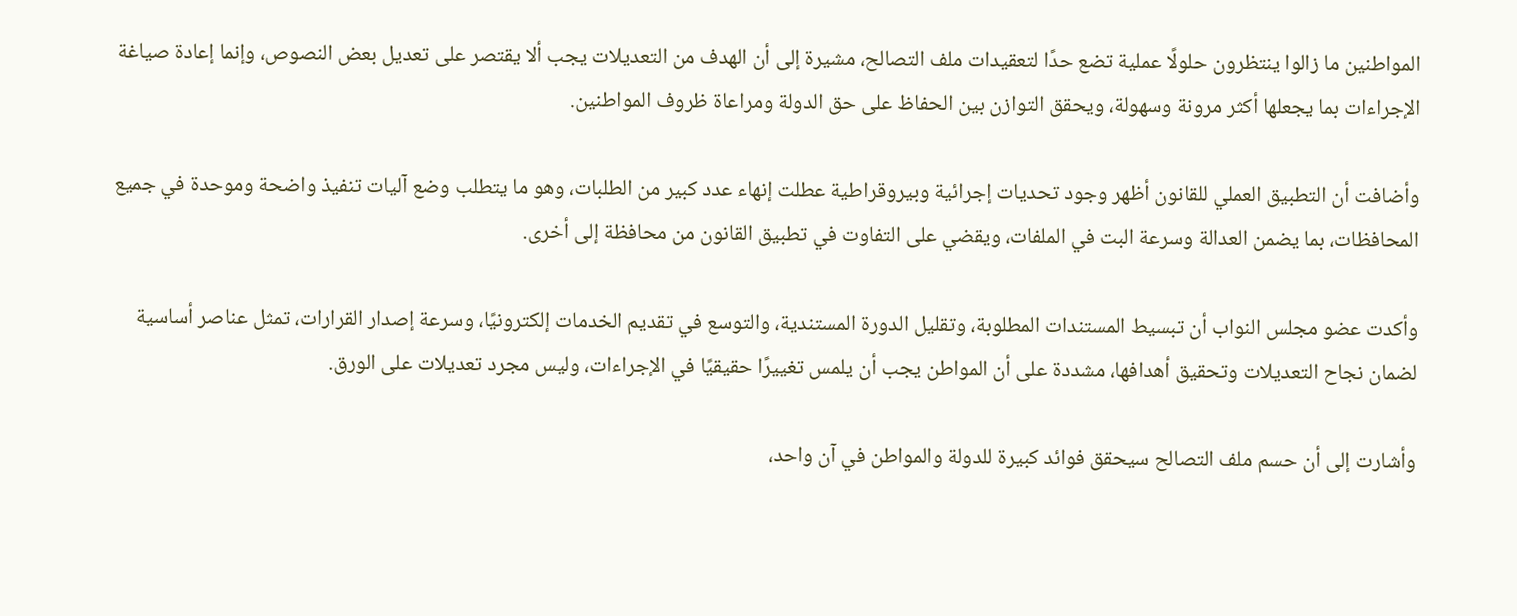المواطنين ما زالوا ينتظرون حلولًا عملية تضع حدًا لتعقيدات ملف التصالح، مشيرة إلى أن الهدف من التعديلات يجب ألا يقتصر على تعديل بعض النصوص، وإنما إعادة صياغة الإجراءات بما يجعلها أكثر مرونة وسهولة، ويحقق التوازن بين الحفاظ على حق الدولة ومراعاة ظروف المواطنين.

وأضافت أن التطبيق العملي للقانون أظهر وجود تحديات إجرائية وبيروقراطية عطلت إنهاء عدد كبير من الطلبات، وهو ما يتطلب وضع آليات تنفيذ واضحة وموحدة في جميع المحافظات، بما يضمن العدالة وسرعة البت في الملفات، ويقضي على التفاوت في تطبيق القانون من محافظة إلى أخرى.

وأكدت عضو مجلس النواب أن تبسيط المستندات المطلوبة، وتقليل الدورة المستندية، والتوسع في تقديم الخدمات إلكترونيًا، وسرعة إصدار القرارات، تمثل عناصر أساسية لضمان نجاح التعديلات وتحقيق أهدافها، مشددة على أن المواطن يجب أن يلمس تغييرًا حقيقيًا في الإجراءات، وليس مجرد تعديلات على الورق.

وأشارت إلى أن حسم ملف التصالح سيحقق فوائد كبيرة للدولة والمواطن في آن واحد،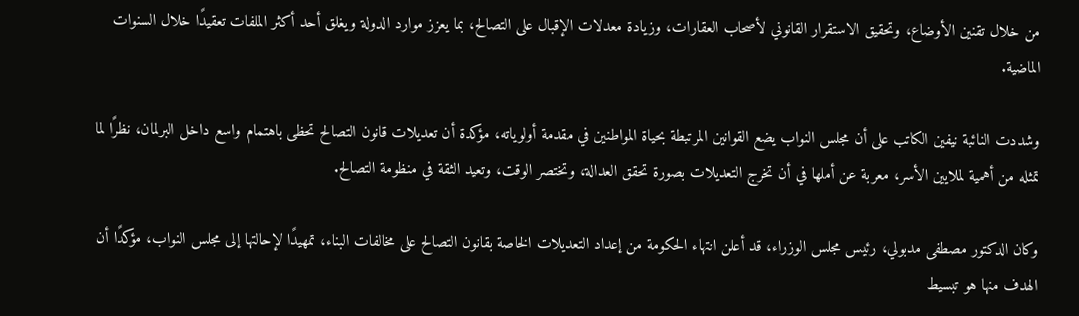من خلال تقنين الأوضاع، وتحقيق الاستقرار القانوني لأصحاب العقارات، وزيادة معدلات الإقبال على التصالح، بما يعزز موارد الدولة ويغلق أحد أكثر الملفات تعقيدًا خلال السنوات الماضية.

وشددت النائبة نيفين الكاتب على أن مجلس النواب يضع القوانين المرتبطة بحياة المواطنين في مقدمة أولوياته، مؤكدة أن تعديلات قانون التصالح تحظى باهتمام واسع داخل البرلمان، نظرًا لما تمثله من أهمية لملايين الأسر، معربة عن أملها في أن تخرج التعديلات بصورة تحقق العدالة، وتختصر الوقت، وتعيد الثقة في منظومة التصالح.

وكان الدكتور مصطفى مدبولي، رئيس مجلس الوزراء، قد أعلن انتهاء الحكومة من إعداد التعديلات الخاصة بقانون التصالح على مخالفات البناء، تمهيدًا لإحالتها إلى مجلس النواب، مؤكدًا أن الهدف منها هو تبسيط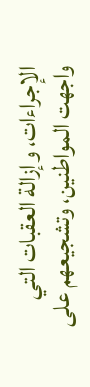الإجراءات، وإزالة العقبات التي واجهت المواطنين، وتشجيعهم على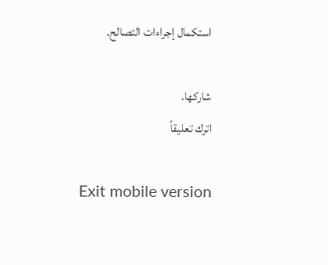استكمال إجراءات التصالح.

شاركها.
اترك تعليقاً

Exit mobile version